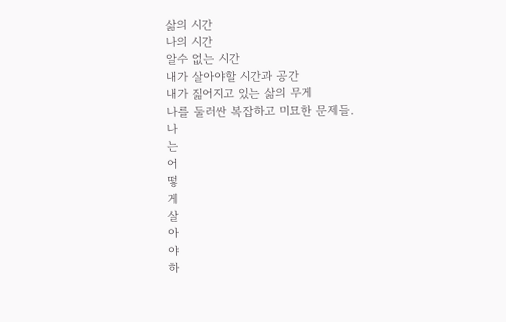삶의 시간
나의 시간
알수 없는 시간
내가 살아야할 시간과 공간
내가 짊어지고 있는 삶의 무게
나를 둘러싼 복잡하고 미묘한 문제들.
나
는
어
떻
게
살
아
야
하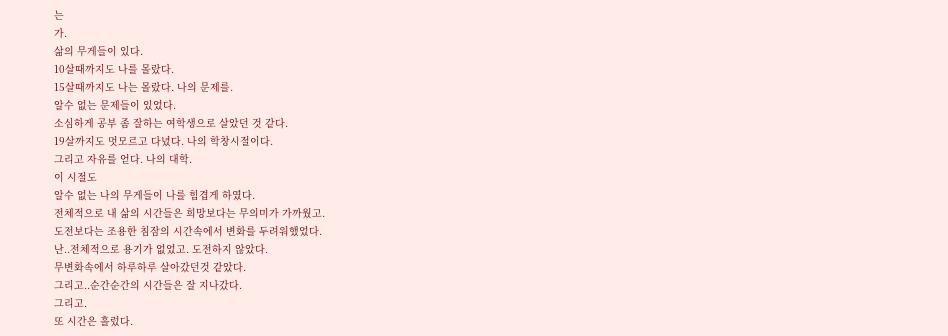는
가.
삶의 무게들이 있다.
10살때까지도 나를 몰랐다.
15살때까지도 나는 몰랐다. 나의 문제를.
알수 없는 문제들이 있었다.
소심하게 공부 좀 잘하는 여학생으로 살았던 것 같다.
19살까지도 멋모르고 다녔다. 나의 학창시절이다.
그리고 자유를 얻다. 나의 대학.
이 시절도
알수 없는 나의 무게들이 나를 힘겹게 하였다.
전체적으로 내 삶의 시간들은 희망보다는 무의미가 가까웠고.
도전보다는 조용한 침잠의 시간속에서 변화를 두려워했었다.
난..전체적으로 용기가 없었고. 도전하지 않았다.
무변화속에서 하루하루 살아갔던것 같았다.
그리고..순간순간의 시간들은 잘 지나갔다.
그리고.
또 시간은 흘렀다.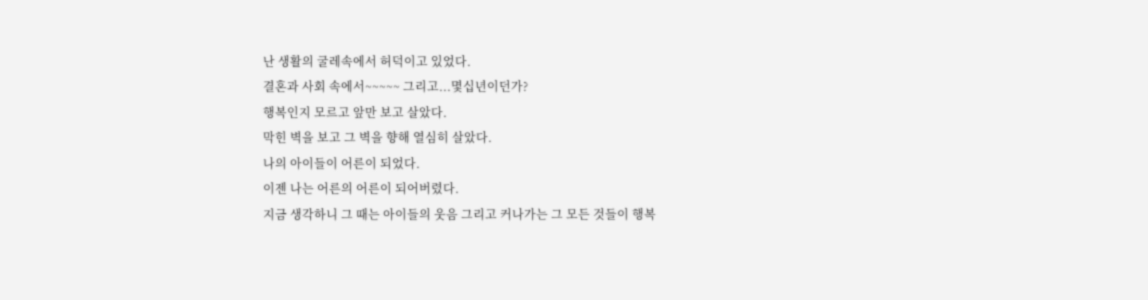난 생활의 굴레속에서 허덕이고 있었다.
결혼과 사회 속에서~~~~~ 그리고...몇십년이던가?
행복인지 모르고 앞만 보고 살았다.
막힌 벽을 보고 그 벽을 향해 열심히 살았다.
나의 아이들이 어른이 되었다.
이젠 나는 어른의 어른이 되어버렸다.
지금 생각하니 그 때는 아이들의 웃음 그리고 커나가는 그 모든 것들이 행복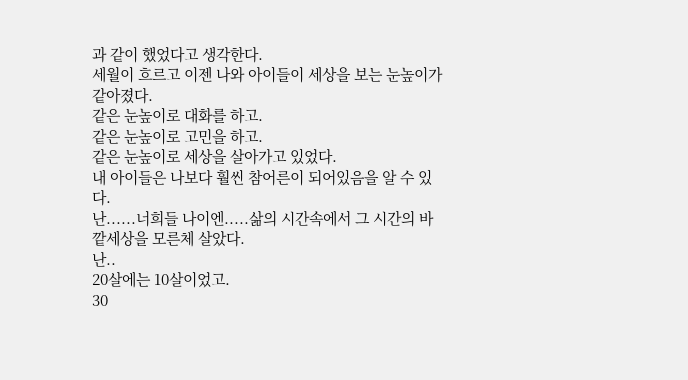과 같이 했었다고 생각한다.
세월이 흐르고 이젠 나와 아이들이 세상을 보는 눈높이가 같아졌다.
같은 눈높이로 대화를 하고.
같은 눈높이로 고민을 하고.
같은 눈높이로 세상을 살아가고 있었다.
내 아이들은 나보다 훨씬 참어른이 되어있음을 알 수 있다.
난......너희들 나이엔.....삶의 시간속에서 그 시간의 바깥세상을 모른체 살았다.
난..
20살에는 10살이었고.
30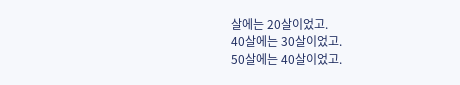살에는 20살이었고.
40살에는 30살이었고.
50살에는 40살이었고.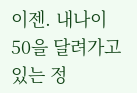이젠. 내나이 50을 달려가고 있는 정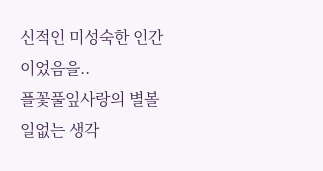신적인 미성숙한 인간이었음을..
플꽃풀잎사랑의 별볼일없는 생각